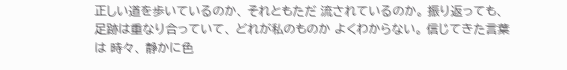正しい道を歩いているのか、 それともただ 流されているのか。 振り返っても、 足跡は重なり合っていて、 どれが私のものか よくわからない。 信じてきた言葉は 時々、 静かに色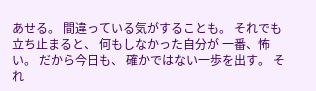あせる。 間違っている気がすることも。 それでも立ち止まると、 何もしなかった自分が 一番、怖い。 だから今日も、 確かではない一歩を出す。 それ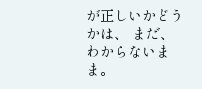が正しいかどうかは、 まだ、わからないまま。